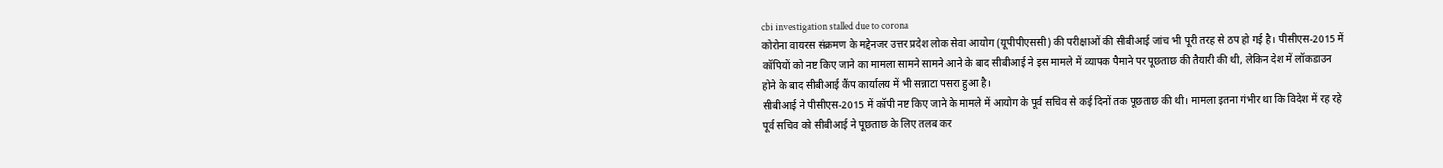cbi investigation stalled due to corona
कोरोना वायरस संक्रमण के मद्देनजर उत्तर प्रदेश लोक सेवा आयोग (यूपीपीएससी) की परीक्षाओं की सीबीआई जांच भी पूरी तरह से ठप हो गई है। पीसीएस-2015 में कॉपियों को नष्ट किए जाने का मामला सामने सामने आने के बाद सीबीआई ने इस मामले में व्यापक पैमाने पर पूछताछ की तैयारी की थी, लेकिन देश में लॉकडाउन होने के बाद सीबीआई कैंप कार्यालय में भी सन्नाटा पसरा हुआ है।
सीबीआई ने पीसीएस-2015 में कॉपी नष्ट किए जाने के मामले में आयोग के पूर्व सचिव से कई दिनों तक पूछताछ की थी। मामला इतना गंभीर था कि विदेश में रह रहे पूर्व सचिव को सीबीआई ने पूछताछ के लिए तलब कर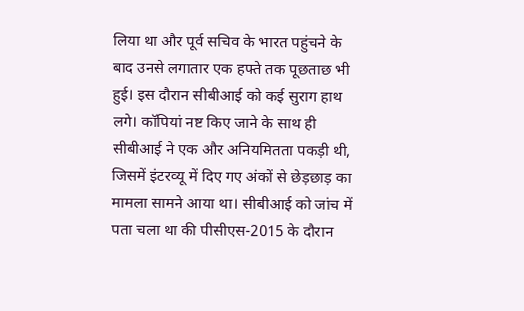लिया था और पूर्व सचिव के भारत पहुंचने के बाद उनसे लगातार एक हफ्ते तक पूछताछ भी हुई। इस दौरान सीबीआई को कई सुराग हाथ लगे। कॉपियां नष्ट किए जाने के साथ ही सीबीआई ने एक और अनियमितता पकड़ी थी, जिसमें इंटरव्यू में दिए गए अंकों से छेड़छाड़ का मामला सामने आया था। सीबीआई को जांच में पता चला था की पीसीएस-2015 के दौरान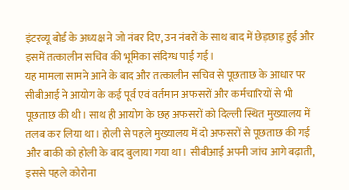इंटरव्यू बोर्ड के अध्यक्ष ने जो नंबर दिए, उन नंबरों के साथ बाद में छेड़छाड़ हुई और इसमें तत्कालीन सचिव की भूमिका संदिग्ध पाई गई।
यह मामला सामने आने के बाद और तत्कालीन सचिव से पूछताछ के आधार पर सीबीआई ने आयोग के कई पूर्व एवं वर्तमान अफसरों और कर्मचारियों से भी पूछताछ की थी। साथ ही आयोग के छह अफसरों को दिल्ली स्थित मुख्यालय में तलब कर लिया था। होली से पहले मुख्यालय में दो अफसरों से पूछताछ की गई और बाकी को होली के बाद बुलाया गया था। सीबीआई अपनी जांच आगे बढ़ाती, इससे पहले कोरोना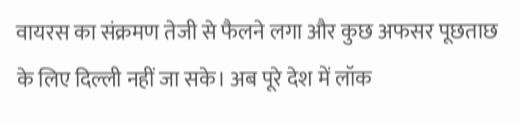वायरस का संक्रमण तेजी से फैलने लगा और कुछ अफसर पूछताछ के लिए दिल्ली नहीं जा सके। अब पूरे देश में लॉक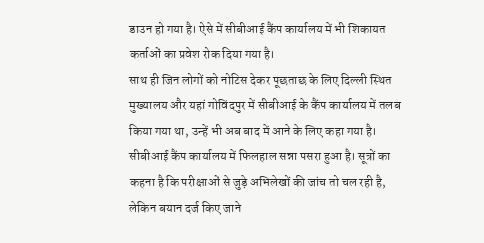डाउन हो गया है। ऐसे में सीबीआई कैंप कार्यालय में भी शिकायत कर्ताओं का प्रवेश रोक दिया गया है।
साथ ही जिन लोगों को नोटिस देकर पूछताछ के लिए दिल्ली स्थित मुख्यालय और यहां गोविंदपुर में सीबीआई के कैंप कार्यालय में तलब किया गया था, उन्हें भी अब बाद में आने के लिए कहा गया है। सीबीआई कैंप कार्यालय में फिलहाल सन्ना पसरा हुआ है। सूत्रों का कहना है कि परीक्षाओं से जुड़े अभिलेखों की जांच तो चल रही है, लेकिन बयान दर्ज किए जाने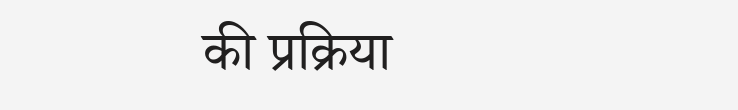की प्रक्रिया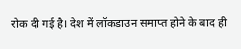रोक दी गई है। देश में लॉकडाउन समाप्त होने के बाद ही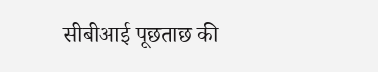सीबीआई पूछताछ की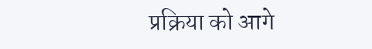प्रक्रिया को आगे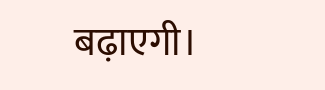बढ़ाएगी।